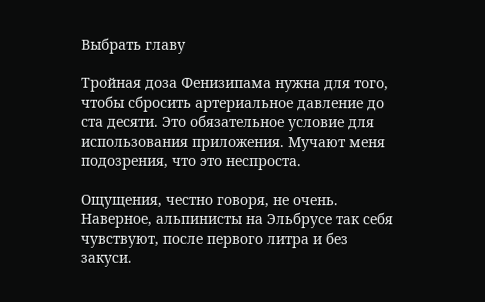Выбрать главу

Тройная доза Фенизипама нужна для того, чтобы сбросить артериальное давление до ста десяти. Это обязательное условие для использования приложения. Мучают меня подозрения, что это неспроста.

Ощущения, честно говоря, не очень. Наверное, альпинисты на Эльбрусе так себя чувствуют, после первого литра и без закуси.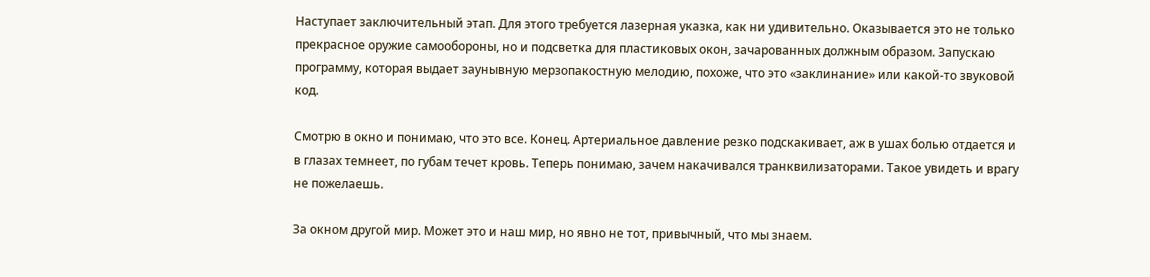Наступает заключительный этап. Для этого требуется лазерная указка, как ни удивительно. Оказывается это не только прекрасное оружие самообороны, но и подсветка для пластиковых окон, зачарованных должным образом. Запускаю программу, которая выдает заунывную мерзопакостную мелодию, похоже, что это «заклинание» или какой-то звуковой код.

Смотрю в окно и понимаю, что это все. Конец. Артериальное давление резко подскакивает, аж в ушах болью отдается и в глазах темнеет, по губам течет кровь. Теперь понимаю, зачем накачивался транквилизаторами. Такое увидеть и врагу не пожелаешь.

За окном другой мир. Может это и наш мир, но явно не тот, привычный, что мы знаем.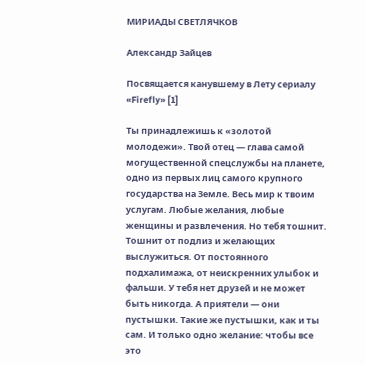МИРИАДЫ СВЕТЛЯЧКОВ

Александр Зайцев

Посвящается канувшему в Лету сериалу «Firefly» [1]

Ты принадлежишь к «золотой молодежи». Твой отец — глава самой могущественной спецслужбы на планете, одно из первых лиц самого крупного государства на Земле. Весь мир к твоим услугам. Любые желания, любые женщины и развлечения. Но тебя тошнит. Тошнит от подлиз и желающих выслужиться. От постоянного подхалимажа, от неискренних улыбок и фальши. У тебя нет друзей и не может быть никогда. А приятели — они пустышки. Такие же пустышки, как и ты сам. И только одно желание: чтобы все это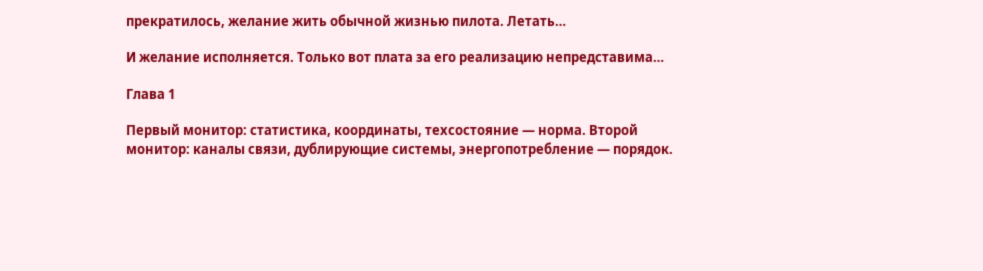прекратилось, желание жить обычной жизнью пилота. Летать…

И желание исполняется. Только вот плата за его реализацию непредставима…

Глава 1

Первый монитор: статистика, координаты, техсостояние — норма. Второй монитор: каналы связи, дублирующие системы, энергопотребление — порядок.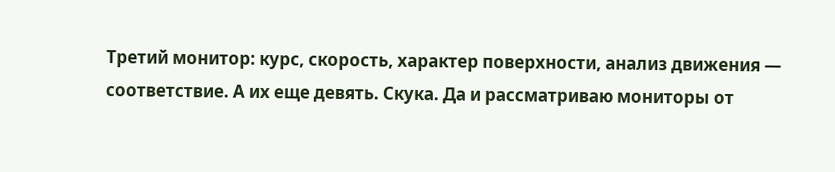Третий монитор: курс, скорость, характер поверхности, анализ движения — соответствие. А их еще девять. Скука. Да и рассматриваю мониторы от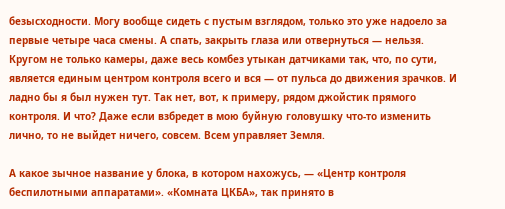безысходности. Могу вообще сидеть с пустым взглядом, только это уже надоело за первые четыре часа смены. А спать, закрыть глаза или отвернуться — нельзя. Кругом не только камеры, даже весь комбез утыкан датчиками так, что, по сути, является единым центром контроля всего и вся — от пульса до движения зрачков. И ладно бы я был нужен тут. Так нет, вот, к примеру, рядом джойстик прямого контроля. И что? Даже если взбредет в мою буйную головушку что-то изменить лично, то не выйдет ничего, совсем. Всем управляет Земля.

А какое зычное название у блока, в котором нахожусь, — «Центр контроля беспилотными аппаратами». «Комната ЦКБА», так принято в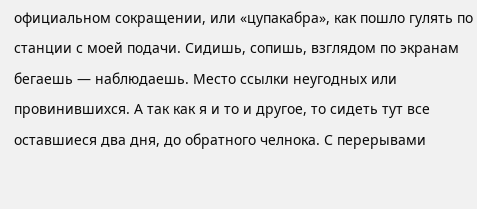официальном сокращении, или «цупакабра», как пошло гулять по станции с моей подачи. Сидишь, сопишь, взглядом по экранам бегаешь — наблюдаешь. Место ссылки неугодных или провинившихся. А так как я и то и другое, то сидеть тут все оставшиеся два дня, до обратного челнока. С перерывами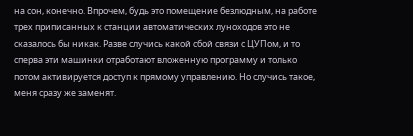на сон, конечно. Впрочем, будь это помещение безлюдным, на работе трех приписанных к станции автоматических луноходов это не сказалось бы никак. Разве случись какой сбой связи с ЦУПом, и то сперва эти машинки отработают вложенную программу и только потом активируется доступ к прямому управлению. Но случись такое, меня сразу же заменят.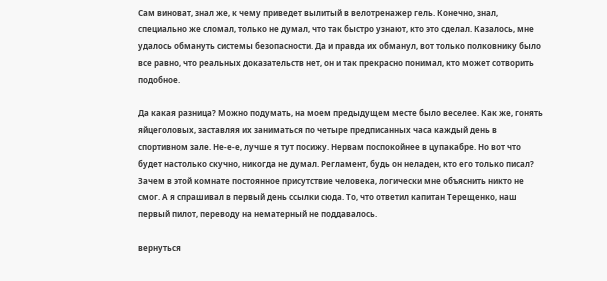Сам виноват, знал же, к чему приведет вылитый в велотренажер гель. Конечно, знал, специально же сломал, только не думал, что так быстро узнают, кто это сделал. Казалось, мне удалось обмануть системы безопасности. Да и правда их обманул, вот только полковнику было все равно, что реальных доказательств нет, он и так прекрасно понимал, кто может сотворить подобное.

Да какая разница? Можно подумать, на моем предыдущем месте было веселее. Как же, гонять яйцеголовых, заставляя их заниматься по четыре предписанных часа каждый день в спортивном зале. Не-е-е, лучше я тут посижу. Нервам поспокойнее в цупакабре. Но вот что будет настолько скучно, никогда не думал. Регламент, будь он неладен, кто его только писал? Зачем в этой комнате постоянное присутствие человека, логически мне объяснить никто не смог. А я спрашивал в первый день ссылки сюда. То, что ответил капитан Терещенко, наш первый пилот, переводу на нематерный не поддавалось.

вернуться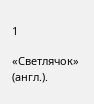1

«Светлячок» (англ.).